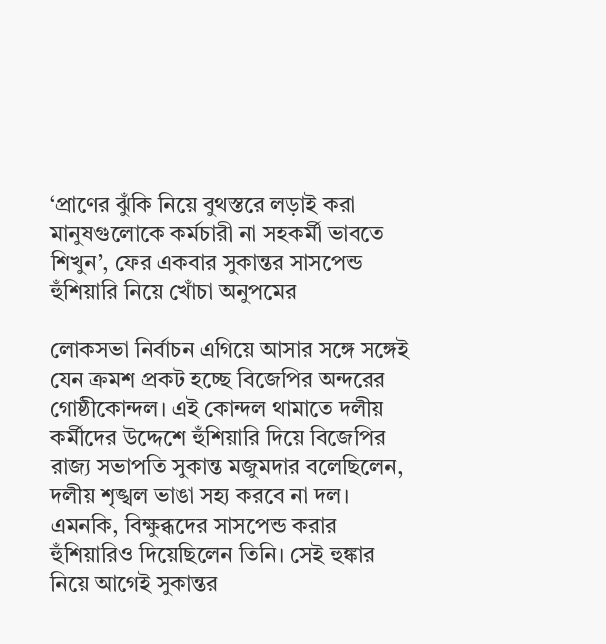‘প্রাণের ঝুঁকি নিয়ে বুথস্তরে লড়াই করা মানুষগুলোকে কর্মচারী না সহকর্মী ভাবতে শিখুন’, ফের একবার সুকান্তর সাসপেন্ড হুঁশিয়ারি নিয়ে খোঁচা অনুপমের

লোকসভা নির্বাচন এগিয়ে আসার সঙ্গে সঙ্গেই যেন ক্রমশ প্রকট হচ্ছে বিজেপির অন্দরের গোষ্ঠীকোন্দল। এই কোন্দল থামাতে দলীয় কর্মীদের উদ্দেশে হুঁশিয়ারি দিয়ে বিজেপির রাজ্য সভাপতি সুকান্ত মজুমদার বলেছিলেন, দলীয় শৃঙ্খল ভাঙা সহ্য করবে না দল। এমনকি, বিক্ষুব্ধদের সাসপেন্ড করার হুঁশিয়ারিও দিয়েছিলেন তিনি। সেই হুঙ্কার নিয়ে আগেই সুকান্তর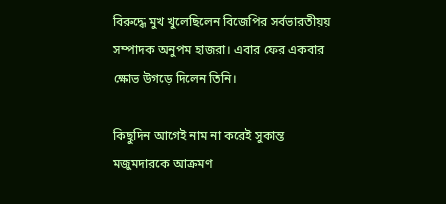বিরুদ্ধে মুখ খুলেছিলেন বিজেপির সর্বভারতীয়য় সম্পাদক অনুপম হাজরা। এবার ফের একবার ক্ষোভ উগড়ে দিলেন তিনি।

কিছুদিন আগেই নাম না করেই সুকান্ত মজুমদারকে আক্রমণ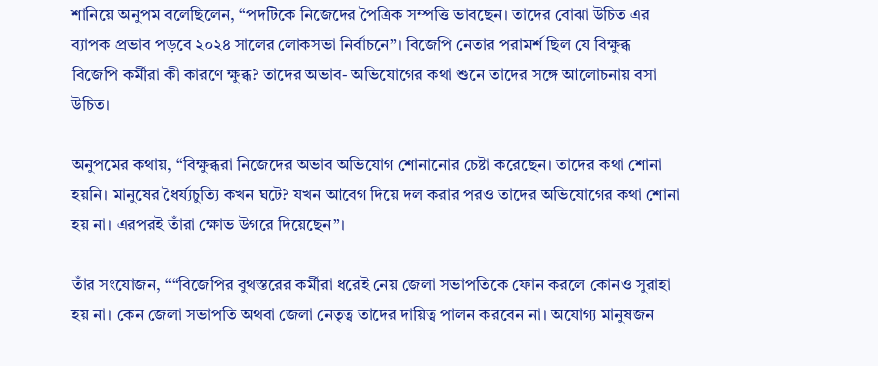শানিয়ে অনুপম বলেছিলেন, “পদটিকে নিজেদের পৈত্রিক সম্পত্তি ভাবছেন। তাদের বোঝা উচিত এর ব্যাপক প্রভাব পড়বে ২০২৪ সালের লোকসভা নির্বাচনে”। বিজেপি নেতার পরামর্শ ছিল যে বিক্ষুব্ধ বিজেপি কর্মীরা কী কারণে ক্ষুব্ধ? তাদের অভাব- অভিযোগের কথা শুনে তাদের সঙ্গে আলোচনায় বসা উচিত।

অনুপমের কথায়, “বিক্ষুব্ধরা নিজেদের অভাব অভিযোগ শোনানোর চেষ্টা করেছেন। তাদের কথা শোনা হয়নি। মানুষের ধৈর্য্যচুত্যি কখন ঘটে? যখন আবেগ দিয়ে দল করার পরও তাদের অভিযোগের কথা শোনা হয় না। এরপরই তাঁরা ক্ষোভ উগরে দিয়েছেন”।

তাঁর সংযোজন, ““বিজেপির বুথস্তরের কর্মীরা ধরেই নেয় জেলা সভাপতিকে ফোন করলে কোনও সুরাহা হয় না। কেন জেলা সভাপতি অথবা জেলা নেতৃত্ব তাদের দায়িত্ব পালন করবেন না। অযোগ্য মানুষজন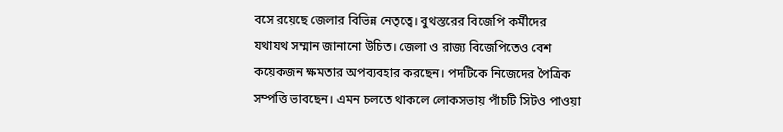বসে রয়েছে জেলার বিভিন্ন নেতৃত্বে। বুথস্তরের বিজেপি কর্মীদের যথাযথ সম্মান জানানো উচিত। জেলা ও রাজ্য বিজেপিতেও বেশ কয়েকজন ক্ষমতার অপব্যবহার করছেন। পদটিকে নিজেদের পৈত্রিক সম্পত্তি ভাবছেন। এমন চলতে থাকলে লোকসভায় পাঁচটি সিটও পাওয়া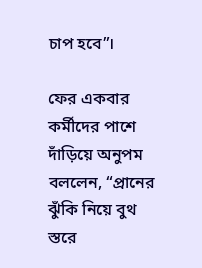চাপ হবে”।

ফের একবার কর্মীদের পাশে দাঁড়িয়ে অনুপম বললেন, “প্রানের ঝুঁকি নিয়ে বুথ স্তরে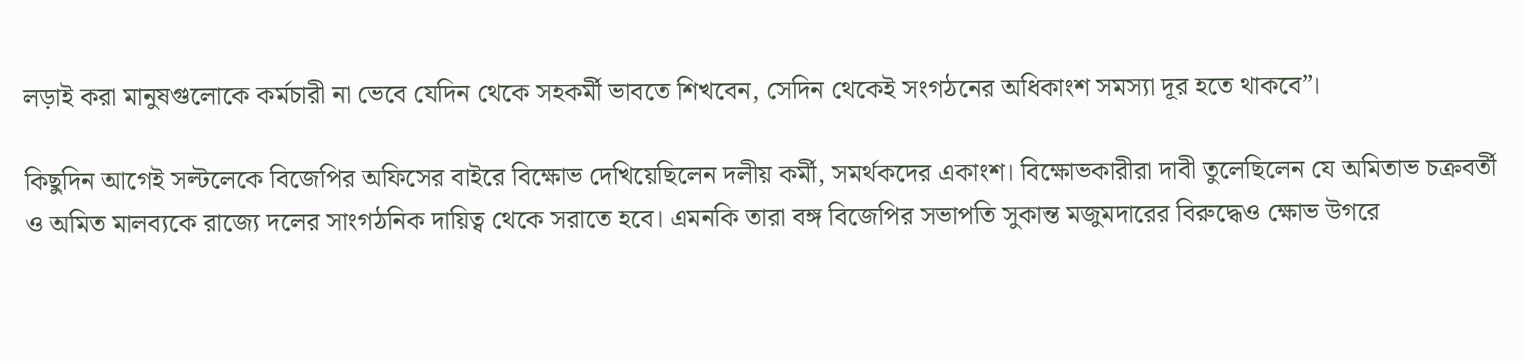লড়াই করা মানুষগুলোকে কর্মচারী না ভেবে যেদিন থেকে সহকর্মী ভাবতে শিখবেন, সেদিন থেকেই সংগঠনের অধিকাংশ সমস্যা দূর হতে থাকবে”।

কিছুদিন আগেই সল্টলেকে বিজেপির অফিসের বাইরে বিক্ষোভ দেখিয়েছিলেন দলীয় কর্মী, সমর্থকদের একাংশ। বিক্ষোভকারীরা দাবী তুলেছিলেন যে অমিতাভ চক্রবর্তী ও অমিত মালব্যকে রাজ্যে দলের সাংগঠনিক দায়িত্ব থেকে সরাতে হবে। এমনকি তারা বঙ্গ বিজেপির সভাপতি সুকান্ত মজুমদারের বিরুদ্ধেও ক্ষোভ উগরে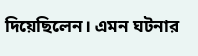দিয়েছিলেন। এমন ঘটনার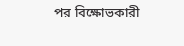পর বিক্ষোভকারী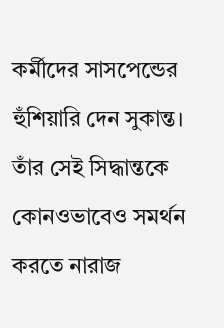কর্মীদের সাসপেন্ডের হুঁশিয়ারি দেন সুকান্ত। তাঁর সেই সিদ্ধান্তকে কোনওভাবেও সমর্থন করতে নারাজ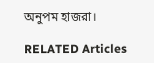অনুপম হাজরা।

RELATED Articles